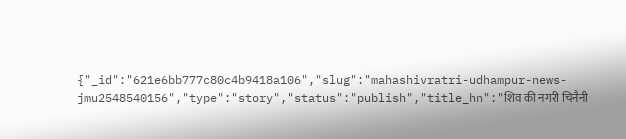{"_id":"621e6bb777c80c4b9418a106","slug":"mahashivratri-udhampur-news-jmu2548540156","type":"story","status":"publish","title_hn":"शिव की नगरी चिनैनी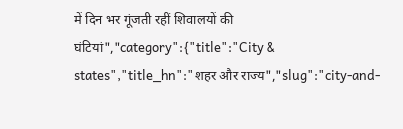में दिन भर गूंजती रहीं शिवालयों की घंटियां","category":{"title":"City & states","title_hn":"शहर और राज्य","slug":"city-and-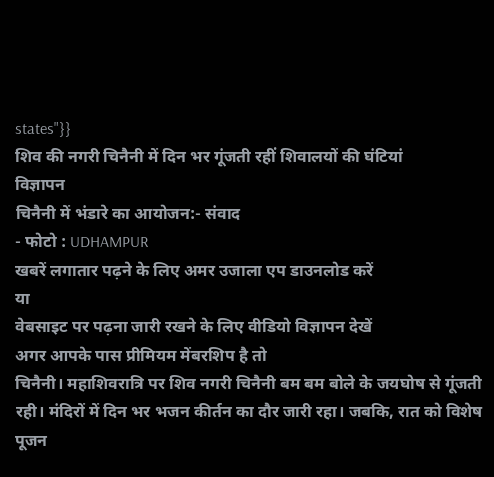states"}}
शिव की नगरी चिनैनी में दिन भर गूंजती रहीं शिवालयों की घंटियां
विज्ञापन
चिनैनी में भंडारे का आयोजन:- संवाद
- फोटो : UDHAMPUR
खबरें लगातार पढ़ने के लिए अमर उजाला एप डाउनलोड करें
या
वेबसाइट पर पढ़ना जारी रखने के लिए वीडियो विज्ञापन देखें
अगर आपके पास प्रीमियम मेंबरशिप है तो
चिनैनी। महाशिवरात्रि पर शिव नगरी चिनैनी बम बम बोले के जयघोष से गूंजती रही। मंदिरों में दिन भर भजन कीर्तन का दौर जारी रहा। जबकि, रात को विशेष पूजन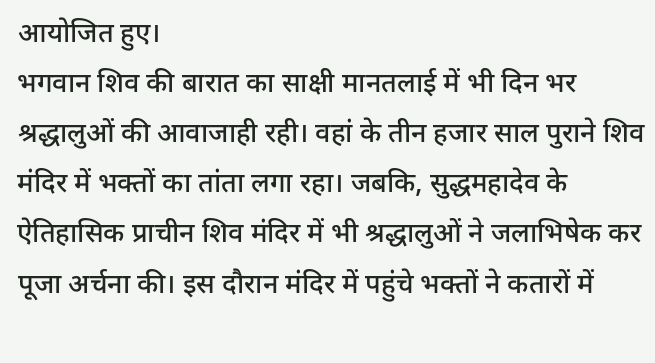आयोजित हुए।
भगवान शिव की बारात का साक्षी मानतलाई में भी दिन भर श्रद्धालुओं की आवाजाही रही। वहां के तीन हजार साल पुराने शिव मंदिर में भक्तों का तांता लगा रहा। जबकि, सुद्धमहादेव के ऐतिहासिक प्राचीन शिव मंदिर में भी श्रद्धालुओं ने जलाभिषेक कर पूजा अर्चना की। इस दौरान मंदिर में पहुंचे भक्तों ने कतारों में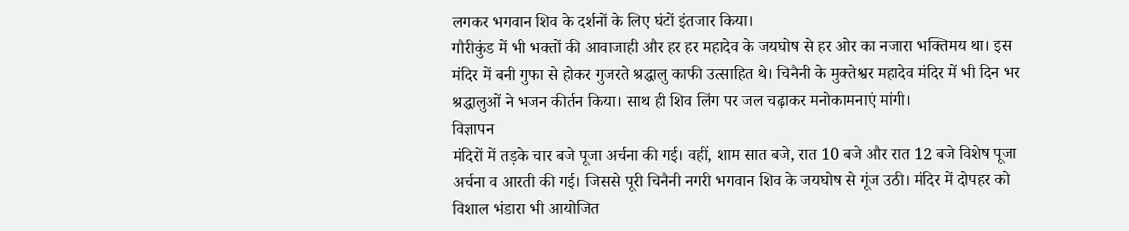लगकर भगवान शिव के दर्शनों के लिए घंटों इंतजार किया।
गौरीकुंड में भी भक्तों की आवाजाही और हर हर महादेव के जयघोष से हर ओर का नजारा भक्तिमय था। इस मंदिर में बनी गुफा से होकर गुजरते श्रद्धालु काफी उत्साहित थे। चिनैनी के मुक्तेश्वर महादेव मंदिर में भी दिन भर श्रद्धालुओं ने भजन कीर्तन किया। साथ ही शिव लिंग पर जल चढ़ाकर मनोकामनाएं मांगी।
विज्ञापन
मंदिरों में तड़के चार बजे पूजा अर्चना की गई। वहीं, शाम सात बजे, रात 10 बजे और रात 12 बजे विशेष पूजा अर्चना व आरती की गई। जिससे पूरी चिनैनी नगरी भगवान शिव के जयघोष से गूंज उठी। मंदिर में दोपहर को विशाल भंडारा भी आयोजित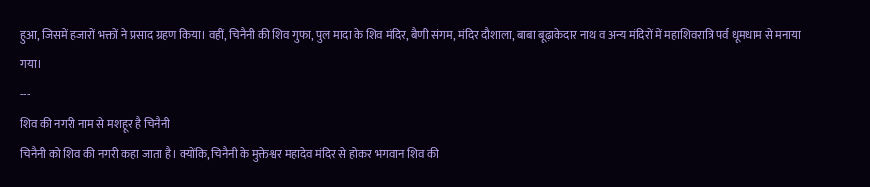हुआ, जिसमें हजारों भक्तों ने प्रसाद ग्रहण किया। वहीं, चिनैनी की शिव गुफा, पुल मादा के शिव मंदिर, बैणी संगम, मंदिर दौशाला, बाबा बूढ़ाकेदार नाथ व अन्य मंदिरों में महाशिवरात्रि पर्व धूमधाम से मनाया गया।
---
शिव की नगरी नाम से मशहूर है चिनैनी
चिनैनी को शिव की नगरी कहा जाता है। क्योंकि, चिनैनी के मुक्तेश्वर महादेव मंदिर से होकर भगवान शिव की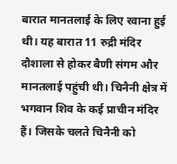बारात मानतलाई के लिए रवाना हुई थी। यह बारात 11 रुद्री मंदिर दौशाला से होकर बैणी संगम और मानतलाई पहुंची थी। चिनैनी क्षेत्र में भगवान शिव के कई प्राचीन मंदिर हैं। जिसके चलते चिनैनी को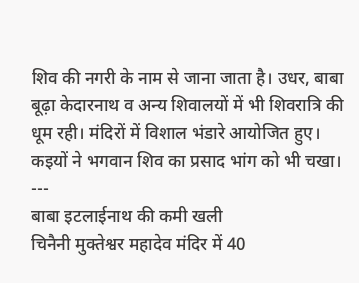शिव की नगरी के नाम से जाना जाता है। उधर, बाबा बूढ़ा केदारनाथ व अन्य शिवालयों में भी शिवरात्रि की धूम रही। मंदिरों में विशाल भंडारे आयोजित हुए। कइयों ने भगवान शिव का प्रसाद भांग को भी चखा।
---
बाबा इटलाईनाथ की कमी खली
चिनैनी मुक्तेश्वर महादेव मंदिर में 40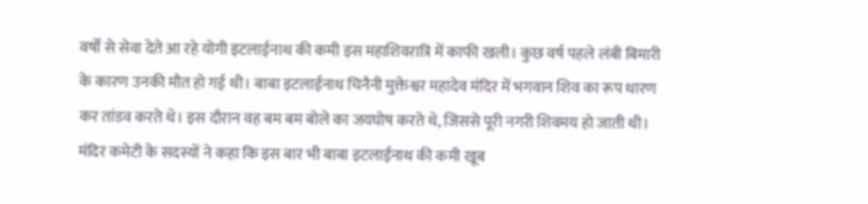वर्षों से सेवा देते आ रहे योगी इटलाईनाथ की कमी इस महाशिवरात्रि में काफी खली। कुछ वर्ष पहले लंबी बिमारी के कारण उनकी मौत हो गई थी। बाबा इटलाईनाथ चिनैनी मुक्तेश्वर महादेव मंदिर में भगवान शिव का रूप धारण कर तांडव करते थे। इस दौरान वह बम बम बोले का जयघोष करते थे, जिससे पूरी नगरी शिवमय हो जाती थी। मंदिर कमेटी के सदस्यों ने कहा कि इस बार भी बाबा इटलाईनाथ की कमी खूब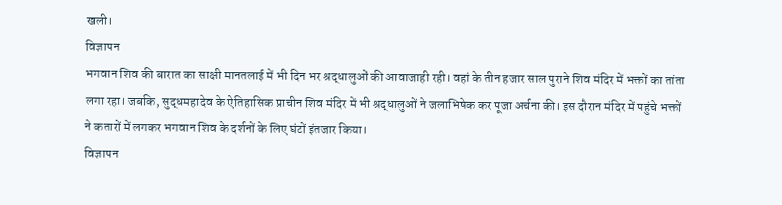खली।
विज्ञापन
भगवान शिव की बारात का साक्षी मानतलाई में भी दिन भर श्रद्धालुओं की आवाजाही रही। वहां के तीन हजार साल पुराने शिव मंदिर में भक्तों का तांता लगा रहा। जबकि, सुद्धमहादेव के ऐतिहासिक प्राचीन शिव मंदिर में भी श्रद्धालुओं ने जलाभिषेक कर पूजा अर्चना की। इस दौरान मंदिर में पहुंचे भक्तों ने कतारों में लगकर भगवान शिव के दर्शनों के लिए घंटों इंतजार किया।
विज्ञापन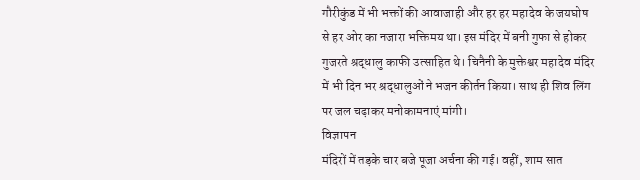गौरीकुंड में भी भक्तों की आवाजाही और हर हर महादेव के जयघोष से हर ओर का नजारा भक्तिमय था। इस मंदिर में बनी गुफा से होकर गुजरते श्रद्धालु काफी उत्साहित थे। चिनैनी के मुक्तेश्वर महादेव मंदिर में भी दिन भर श्रद्धालुओं ने भजन कीर्तन किया। साथ ही शिव लिंग पर जल चढ़ाकर मनोकामनाएं मांगी।
विज्ञापन
मंदिरों में तड़के चार बजे पूजा अर्चना की गई। वहीं, शाम सात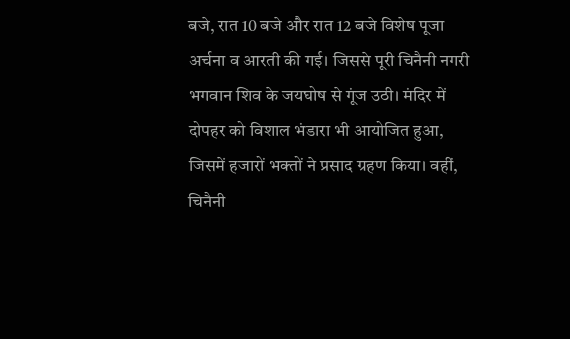बजे, रात 10 बजे और रात 12 बजे विशेष पूजा अर्चना व आरती की गई। जिससे पूरी चिनैनी नगरी भगवान शिव के जयघोष से गूंज उठी। मंदिर में दोपहर को विशाल भंडारा भी आयोजित हुआ, जिसमें हजारों भक्तों ने प्रसाद ग्रहण किया। वहीं, चिनैनी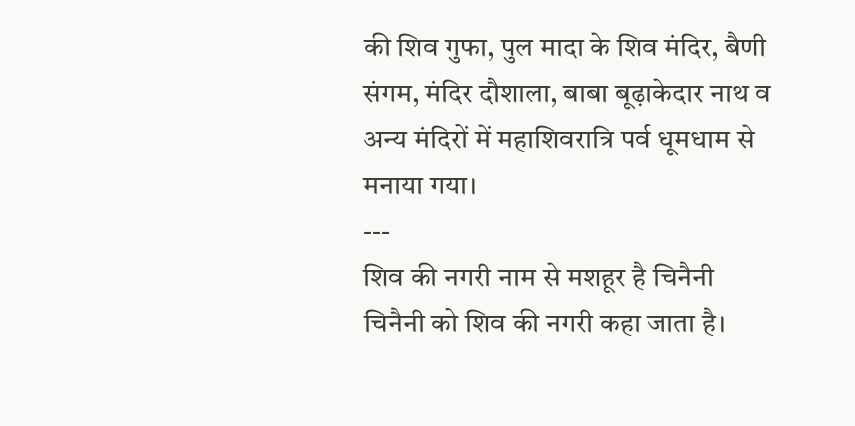की शिव गुफा, पुल मादा के शिव मंदिर, बैणी संगम, मंदिर दौशाला, बाबा बूढ़ाकेदार नाथ व अन्य मंदिरों में महाशिवरात्रि पर्व धूमधाम से मनाया गया।
---
शिव की नगरी नाम से मशहूर है चिनैनी
चिनैनी को शिव की नगरी कहा जाता है।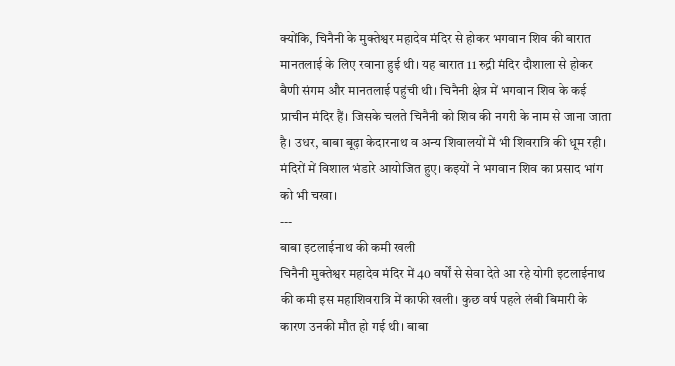क्योंकि, चिनैनी के मुक्तेश्वर महादेव मंदिर से होकर भगवान शिव की बारात मानतलाई के लिए रवाना हुई थी। यह बारात 11 रुद्री मंदिर दौशाला से होकर बैणी संगम और मानतलाई पहुंची थी। चिनैनी क्षेत्र में भगवान शिव के कई प्राचीन मंदिर हैं। जिसके चलते चिनैनी को शिव की नगरी के नाम से जाना जाता है। उधर, बाबा बूढ़ा केदारनाथ व अन्य शिवालयों में भी शिवरात्रि की धूम रही। मंदिरों में विशाल भंडारे आयोजित हुए। कइयों ने भगवान शिव का प्रसाद भांग को भी चखा।
---
बाबा इटलाईनाथ की कमी खली
चिनैनी मुक्तेश्वर महादेव मंदिर में 40 वर्षों से सेवा देते आ रहे योगी इटलाईनाथ की कमी इस महाशिवरात्रि में काफी खली। कुछ वर्ष पहले लंबी बिमारी के कारण उनकी मौत हो गई थी। बाबा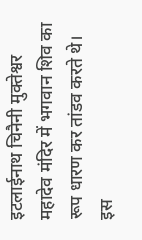इटलाईनाथ चिनैनी मुक्तेश्वर महादेव मंदिर में भगवान शिव का रूप धारण कर तांडव करते थे। इस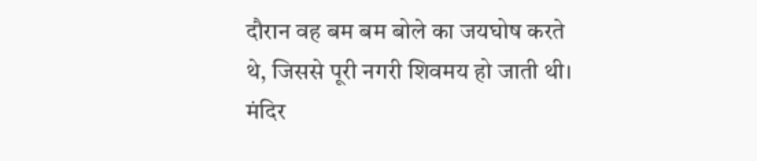दौरान वह बम बम बोले का जयघोष करते थे, जिससे पूरी नगरी शिवमय हो जाती थी। मंदिर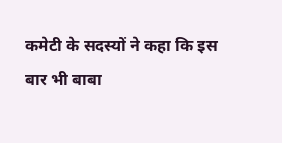कमेटी के सदस्यों ने कहा कि इस बार भी बाबा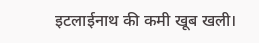इटलाईनाथ की कमी खूब खली।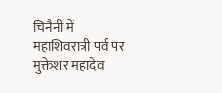चिनैनी में महाशिवरात्री पर्व पर मुक्तेशर महादेव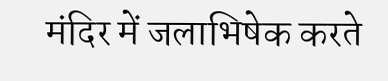मंदिर में जलाभिषेक करते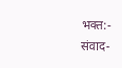भक्त:- संवाद-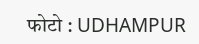फोटो : UDHAMPUR